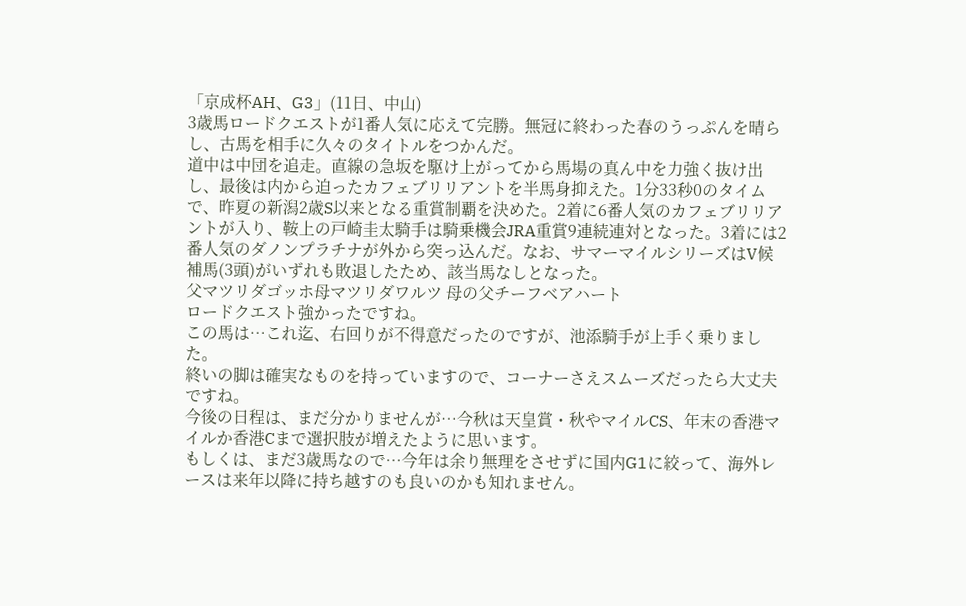「京成杯AH、G3」(11日、中山)
3歳馬ロードクエストが1番人気に応えて完勝。無冠に終わった春のうっぷんを晴らし、古馬を相手に久々のタイトルをつかんだ。
道中は中団を追走。直線の急坂を駆け上がってから馬場の真ん中を力強く抜け出し、最後は内から迫ったカフェブリリアントを半馬身抑えた。1分33秒0のタイムで、昨夏の新潟2歳S以来となる重賞制覇を決めた。2着に6番人気のカフェブリリアントが入り、鞍上の戸崎圭太騎手は騎乗機会JRA重賞9連続連対となった。3着には2番人気のダノンプラチナが外から突っ込んだ。なお、サマーマイルシリーズはV候補馬(3頭)がいずれも敗退したため、該当馬なしとなった。
父マツリダゴッホ母マツリダワルツ 母の父チーフベアハート
ロードクエスト強かったですね。
この馬は…これ迄、右回りが不得意だったのですが、池添騎手が上手く乗りました。
終いの脚は確実なものを持っていますので、コーナーさえスムーズだったら大丈夫ですね。
今後の日程は、まだ分かりませんが…今秋は天皇賞・秋やマイルCS、年末の香港マイルか香港Cまで選択肢が増えたように思います。
もしくは、まだ3歳馬なので…今年は余り無理をさせずに国内G1に絞って、海外レースは来年以降に持ち越すのも良いのかも知れません。